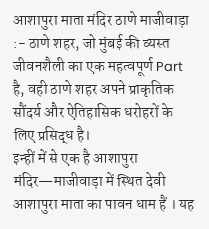आशापुरा माता मंदिर ठाणे माजीवाड़ा :- ठाणे शहर, जो मुंबई की व्यस्त जीवनशैली का एक महत्वपूर्ण Part है, वही ठाणे शहर अपने प्राकृतिक सौंदर्य और ऐतिहासिक धरोहरों के लिए प्रसिद्ध है।
इन्हीं में से एक है आशापुरा मंदिर—माजीवाड़ा में स्थित देवी आशापुरा माता का पावन धाम हैं । यह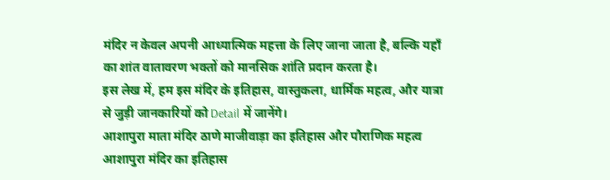मंदिर न केवल अपनी आध्यात्मिक महत्ता के लिए जाना जाता है, बल्कि यहाँ का शांत वातावरण भक्तों को मानसिक शांति प्रदान करता है।
इस लेख में, हम इस मंदिर के इतिहास, वास्तुकला, धार्मिक महत्व, और यात्रा से जुड़ी जानकारियों को Detail में जानेंगे।
आशापुरा माता मंदिर ठाणे माजीवाड़ा का इतिहास और पौराणिक महत्व
आशापुरा मंदिर का इतिहास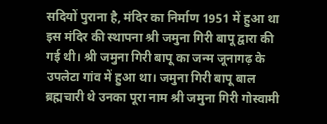सदियों पुराना है, मंदिर का निर्माण 1951 में हुआ था इस मंदिर की स्थापना श्री जमुना गिरी बापू द्वारा की गई थी। श्री जमुना गिरी बापू का जन्म जूनागढ़ के उपलेटा गांव में हुआ था। जमुना गिरी बापू बाल ब्रह्मचारी थे उनका पूरा नाम श्री जमुना गिरी गोस्वामी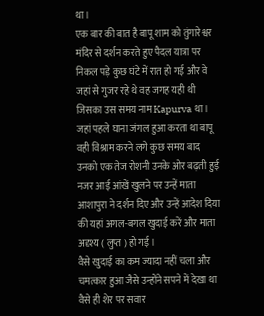था।
एक बार की बात है बापू शाम को तुंगारेश्वर मंदिर से दर्शन करते हुए पैदल यात्रा पर निकल पड़े कुछ घंटे में रात हो गई और वे जहां से गुजर रहे थे वह जगह यही थी जिसका उस समय नाम Kapurva था।
जहां पहले घाना जंगल हुआ करता था बापू वही विश्राम करने लगे कुछ समय बाद उनको एक तेज रोशनी उनके ओर बढ़ती हुई नजर आई आंखें खुलने पर उन्हें माता आशापुरा ने दर्शन दिए और उन्हें आदेश दिया की यहां अगल-बगल खुदाई करें और माता अदृश्य ( लुप्त ) हो गई ।
वैसे खुदाई का कम ज्यादा नहीं चला और चमत्कार हुआ जैसे उन्होंने सपने में देखा था वैसे ही शेर पर सवार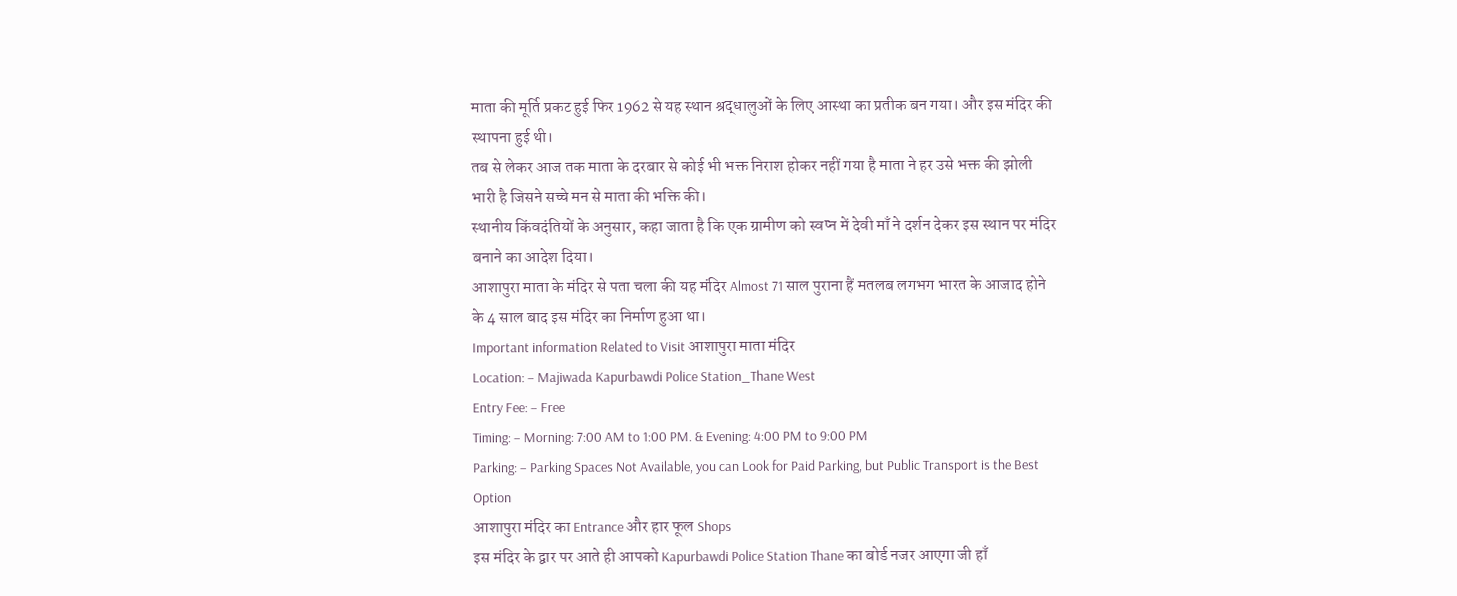माता की मूर्ति प्रकट हुई फिर 1962 से यह स्थान श्रद्धालुओं के लिए आस्था का प्रतीक बन गया। और इस मंदिर की स्थापना हुई थी।
तब से लेकर आज तक माता के दरबार से कोई भी भक्त निराश होकर नहीं गया है माता ने हर उसे भक्त की झोली भारी है जिसने सच्चे मन से माता की भक्ति की।
स्थानीय किंवदंतियों के अनुसार, कहा जाता है कि एक ग्रामीण को स्वप्न में देवी माँ ने दर्शन देकर इस स्थान पर मंदिर बनाने का आदेश दिया।
आशापुरा माता के मंदिर से पता चला की यह मंदिर Almost 71 साल पुराना हैं मतलब लगभग भारत के आजाद होने के 4 साल बाद इस मंदिर का निर्माण हुआ था।
Important information Related to Visit आशापुरा माता मंदिर
Location: – Majiwada Kapurbawdi Police Station_Thane West
Entry Fee: – Free
Timing: – Morning: 7:00 AM to 1:00 PM. & Evening: 4:00 PM to 9:00 PM
Parking: – Parking Spaces Not Available, you can Look for Paid Parking, but Public Transport is the Best Option
आशापुरा मंदिर का Entrance और हार फूल Shops
इस मंदिर के द्वार पर आते ही आपको Kapurbawdi Police Station Thane का बोर्ड नजर आएगा जी हाँ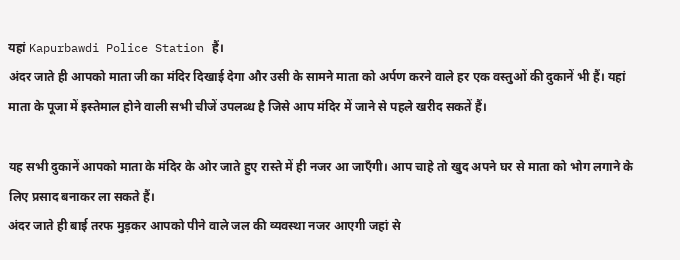यहां Kapurbawdi Police Station हैं।
अंदर जाते ही आपको माता जी का मंदिर दिखाई देगा और उसी के सामने माता को अर्पण करने वाले हर एक वस्तुओं की दुकानें भी हैं। यहां माता के पूजा में इस्तेमाल होने वाली सभी चीजें उपलब्ध है जिसे आप मंदिर में जाने से पहले खरीद सकतें हैं।

यह सभी दुकानें आपको माता के मंदिर के ओर जाते हुए रास्ते में ही नजर आ जाएँगी। आप चाहे तो खुद अपने घर से माता को भोग लगाने के लिए प्रसाद बनाकर ला सकते हैं।
अंदर जाते ही बाई तरफ मुड़कर आपको पीने वाले जल की व्यवस्था नजर आएगी जहां से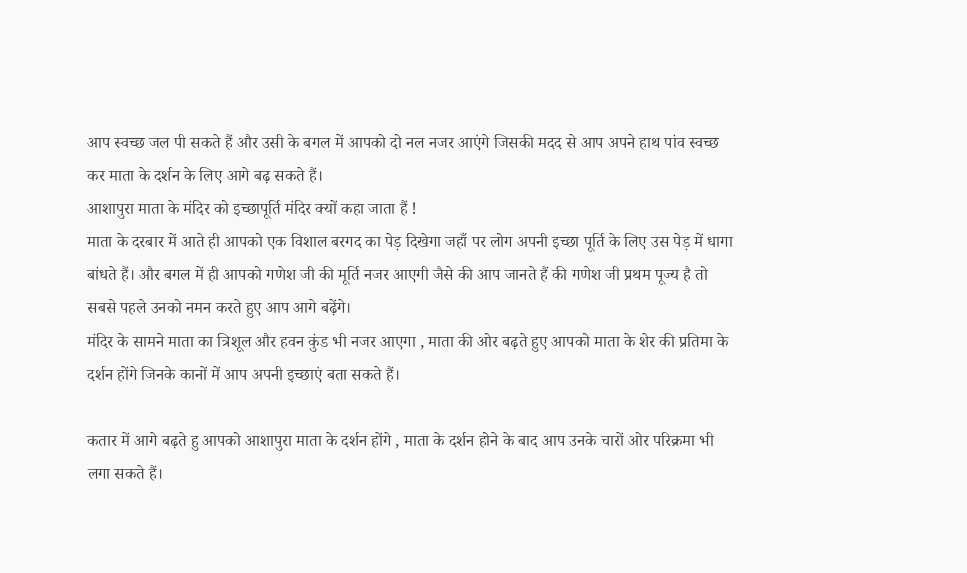आप स्वच्छ जल पी सकते हैं और उसी के बगल में आपको दो नल नजर आएंगे जिसकी मदद से आप अपने हाथ पांव स्वच्छ कर माता के दर्शन के लिए आगे बढ़ सकते हैं।
आशापुरा माता के मंदिर को इच्छापूर्ति मंदिर क्यों कहा जाता हैं !
माता के दरबार में आते ही आपको एक विशाल बरगद का पेड़ दिखेगा जहाँ पर लोग अपनी इच्छा पूर्ति के लिए उस पेड़ में धागा बांधते हैं। और बगल में ही आपको गणेश जी की मूर्ति नजर आएगी जैसे की आप जानते हैं की गणेश जी प्रथम पूज्य है तो सबसे पहले उनको नमन करते हुए आप आगे बढ़ेंगे।
मंदिर के सामने माता का त्रिशूल और हवन कुंड भी नजर आएगा , माता की ओर बढ़ते हुए आपको माता के शेर की प्रतिमा के दर्शन होंगे जिनके कानों में आप अपनी इच्छाएं बता सकते हैं।

कतार में आगे बढ़ते हु आपको आशापुरा माता के दर्शन होंगे , माता के दर्शन होने के बाद आप उनके चारों ओर परिक्रमा भी लगा सकते हैं।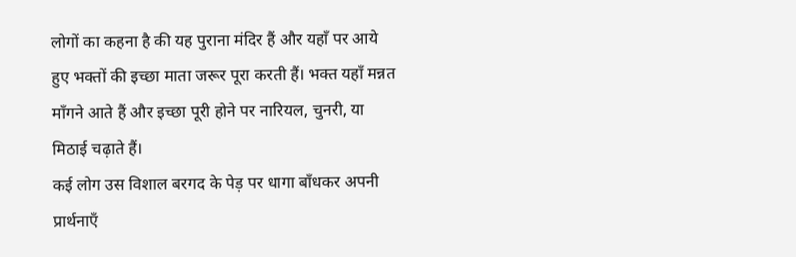लोगों का कहना है की यह पुराना मंदिर हैं और यहाँ पर आये हुए भक्तों की इच्छा माता जरूर पूरा करती हैं। भक्त यहाँ मन्नत माँगने आते हैं और इच्छा पूरी होने पर नारियल, चुनरी, या मिठाई चढ़ाते हैं।
कई लोग उस विशाल बरगद के पेड़ पर धागा बाँधकर अपनी प्रार्थनाएँ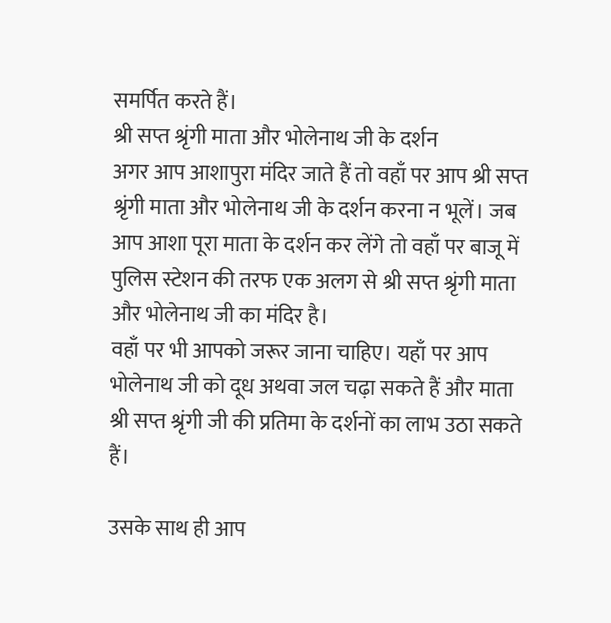समर्पित करते हैं।
श्री सप्त श्रृंगी माता और भोलेनाथ जी के दर्शन
अगर आप आशापुरा मंदिर जाते हैं तो वहाँ पर आप श्री सप्त श्रृंगी माता और भोलेनाथ जी के दर्शन करना न भूलें। जब आप आशा पूरा माता के दर्शन कर लेंगे तो वहाँ पर बाजू में पुलिस स्टेशन की तरफ एक अलग से श्री सप्त श्रृंगी माता और भोलेनाथ जी का मंदिर है।
वहाँ पर भी आपको जरूर जाना चाहिए। यहाँ पर आप भोलेनाथ जी को दूध अथवा जल चढ़ा सकते हैं और माता श्री सप्त श्रृंगी जी की प्रतिमा के दर्शनों का लाभ उठा सकते हैं।

उसके साथ ही आप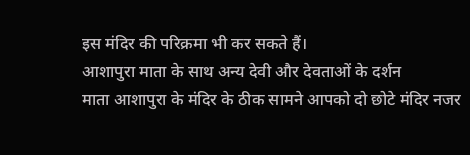इस मंदिर की परिक्रमा भी कर सकते हैं।
आशापुरा माता के साथ अन्य देवी और देवताओं के दर्शन
माता आशापुरा के मंदिर के ठीक सामने आपको दो छोटे मंदिर नजर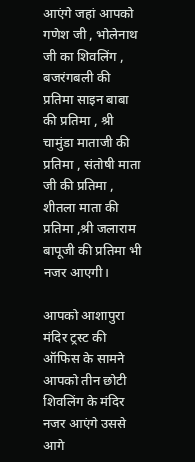आएंगे जहां आपको गणेश जी , भोलेनाथ जी का शिवलिंग , बजरंगबली की प्रतिमा साइन बाबा की प्रतिमा , श्री चामुंडा माताजी की प्रतिमा , संतोषी माता जी की प्रतिमा , शीतला माता की प्रतिमा ,श्री जलाराम बापूजी की प्रतिमा भी नजर आएगी।

आपको आशापुरा मंदिर ट्रस्ट की ऑफिस के सामने आपको तीन छोटी शिवलिंग के मंदिर नजर आएंगे उससे आगे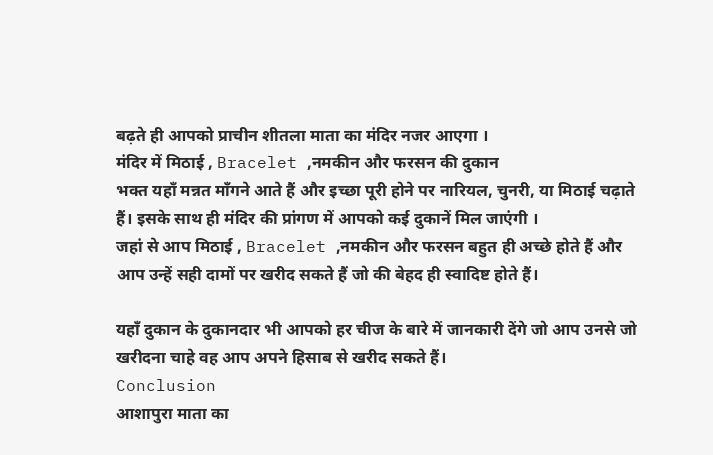बढ़ते ही आपको प्राचीन शीतला माता का मंदिर नजर आएगा ।
मंदिर में मिठाई , Bracelet ,नमकीन और फरसन की दुकान
भक्त यहाँ मन्नत माँगने आते हैं और इच्छा पूरी होने पर नारियल, चुनरी, या मिठाई चढ़ाते हैं। इसके साथ ही मंदिर की प्रांगण में आपको कई दुकानें मिल जाएंगी ।
जहां से आप मिठाई , Bracelet ,नमकीन और फरसन बहुत ही अच्छे होते हैं और आप उन्हें सही दामों पर खरीद सकते हैं जो की बेहद ही स्वादिष्ट होते हैं।

यहाँ दुकान के दुकानदार भी आपको हर चीज के बारे में जानकारी देंगे जो आप उनसे जो खरीदना चाहे वह आप अपने हिसाब से खरीद सकते हैं।
Conclusion
आशापुरा माता का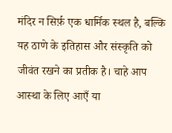मंदिर न सिर्फ़ एक धार्मिक स्थल है, बल्कि यह ठाणे के इतिहास और संस्कृति को जीवंत रखने का प्रतीक है। चाहे आप आस्था के लिए आएँ या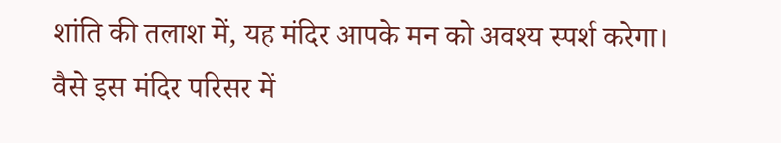शांति की तलाश में, यह मंदिर आपके मन को अवश्य स्पर्श करेगा।
वैसे इस मंदिर परिसर में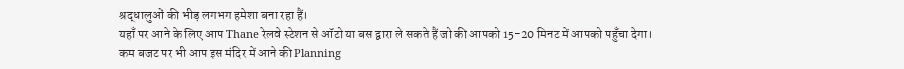श्रद्धालुओं की भीड़ लगभग हमेशा बना रहा हैं।
यहाँ पर आने के लिए आप Thane रेलवे स्टेशन से ऑटो या बस द्वारा ले सकते हैं जो की आपको 15-20 मिनट में आपको पहुँचा देगा।
कम बजट पर भी आप इस मंदिर में आने की Planning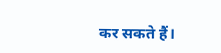कर सकते हैं।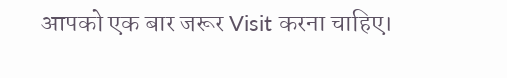आपको एक बार जरूर Visit करना चाहिए।